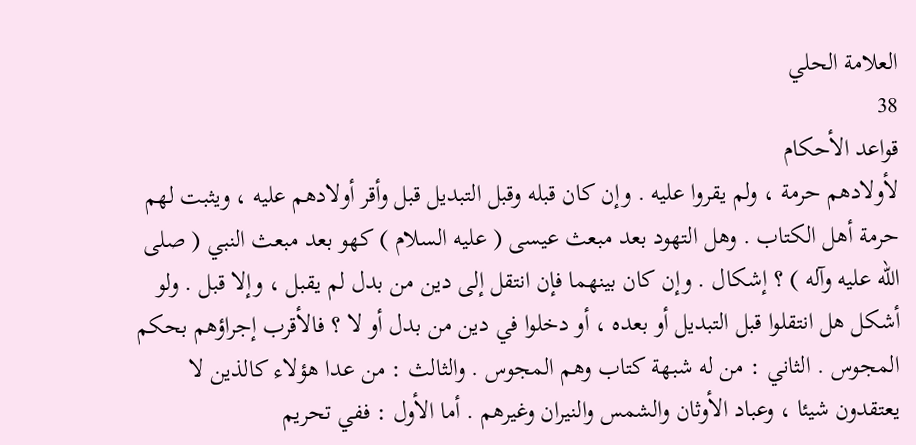العلامة الحلي
38
قواعد الأحكام
لأولادهم حرمة ، ولم يقروا عليه . وإن كان قبله وقبل التبديل قبل وأقر أولادهم عليه ، ويثبت لهم حرمة أهل الكتاب . وهل التهود بعد مبعث عيسى ( عليه السلام ) كهو بعد مبعث النبي ( صلى الله عليه وآله ) ؟ إشكال . وإن كان بينهما فإن انتقل إلى دين من بدل لم يقبل ، وإلا قبل . ولو أشكل هل انتقلوا قبل التبديل أو بعده ، أو دخلوا في دين من بدل أو لا ؟ فالأقرب إجراؤهم بحكم المجوس . الثاني : من له شبهة كتاب وهم المجوس . والثالث : من عدا هؤلاء كالذين لا يعتقدون شيئا ، وعباد الأوثان والشمس والنيران وغيرهم . أما الأول : ففي تحريم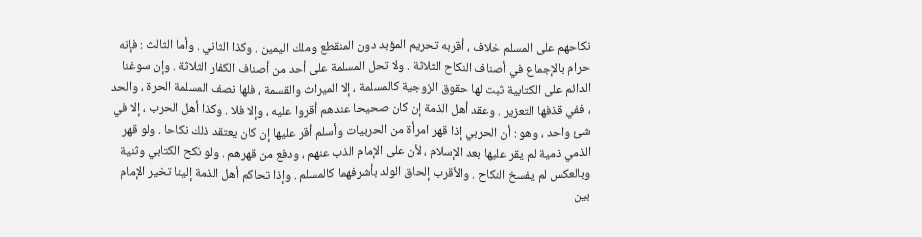نكاحهم على المسلم خلاف ، أقربه تحريم المؤبد دون المنقطع وملك اليمين . وكذا الثاني . وأما الثالث : فإنه حرام بالإجماع في أصناف النكاح الثلاثة . ولا تحل المسلمة على أحد من أصناف الكفار الثلاثة . وإن سوغنا الدائم على الكتابية ثبت لها حقوق الزوجية كالمسلمة ، إلا الميراث والقسمة ، فلها نصف المسلمة الحرة ، والحد ، ففي قذفها التعزير . وعقد أهل الذمة إن كان صحيحا عندهم أقروا عليه ، وإلا فلا . وكذا أهل الحرب ، إلا في شئ واحد ، وهو : أن الحربي إذا قهر امرأة من الحربيات وأسلم أقر عليها إن كان يعتقد ذلك نكاحا . ولو قهر الذمي ذمية لم يقر عليها بعد الإسلام ، لأن على الإمام الذب عنهم ، ودفع من قهرهم . ولو نكح الكتابي وثنية وبالعكس لم يفسخ النكاح . والأقرب إلحاق الولد بأشرفهما كالمسلم . وإذا تحاكم أهل الذمة إلينا تخير الإمام بين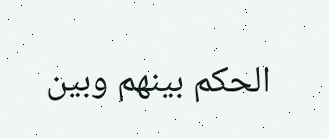الحكم بينهم وبين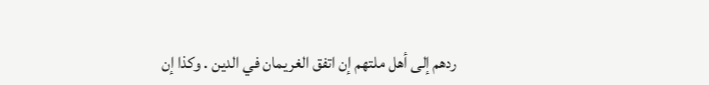ردهم إلى أهل ملتهم إن اتفق الغريمان في الدين . وكذا إن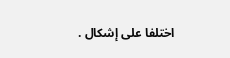اختلفا على إشكال .